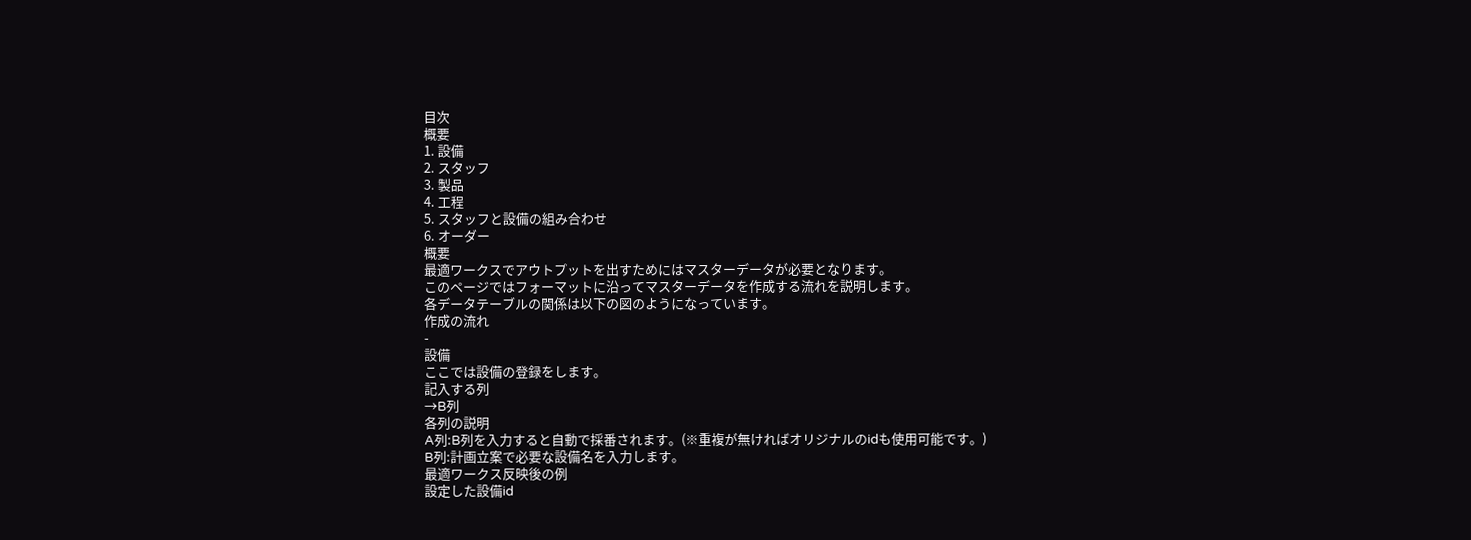目次
概要
1. 設備
2. スタッフ
3. 製品
4. 工程
5. スタッフと設備の組み合わせ
6. オーダー
概要
最適ワークスでアウトプットを出すためにはマスターデータが必要となります。
このページではフォーマットに沿ってマスターデータを作成する流れを説明します。
各データテーブルの関係は以下の図のようになっています。
作成の流れ
-
設備
ここでは設備の登録をします。
記入する列
→B列
各列の説明
A列:B列を入力すると自動で採番されます。(※重複が無ければオリジナルのidも使用可能です。)
B列:計画立案で必要な設備名を入力します。
最適ワークス反映後の例
設定した設備id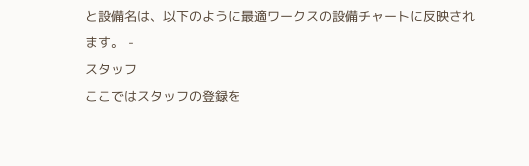と設備名は、以下のように最適ワークスの設備チャートに反映されます。 -
スタッフ
ここではスタッフの登録を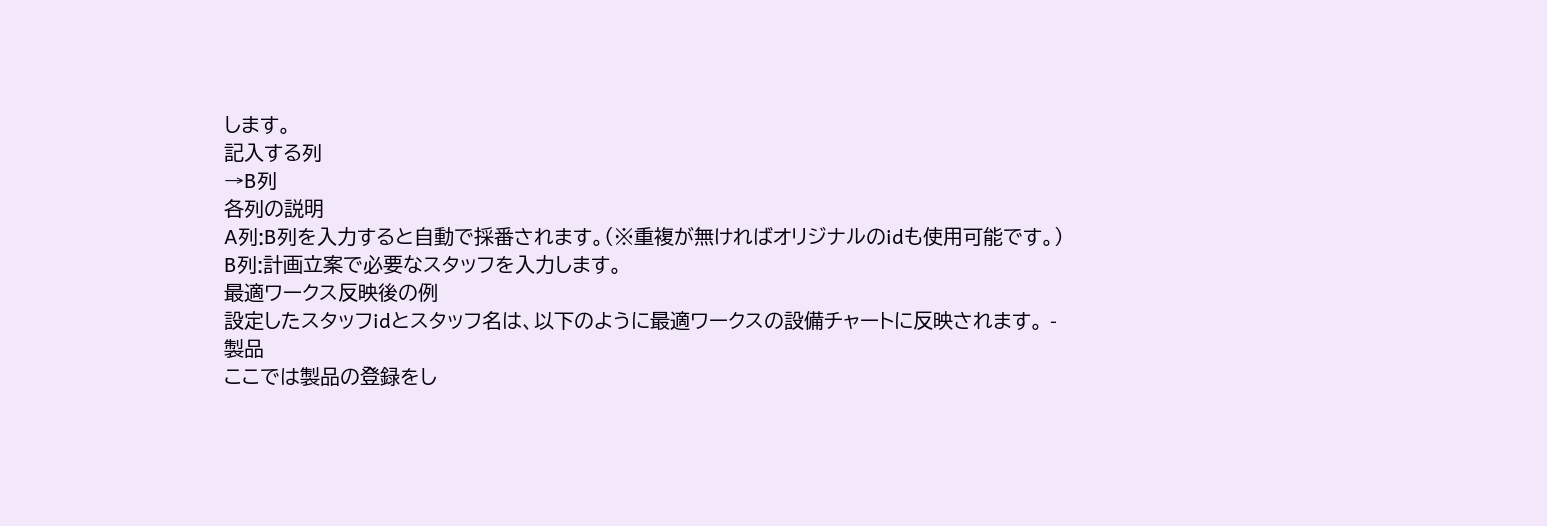します。
記入する列
→B列
各列の説明
A列:B列を入力すると自動で採番されます。(※重複が無ければオリジナルのidも使用可能です。)
B列:計画立案で必要なスタッフを入力します。
最適ワークス反映後の例
設定したスタッフidとスタッフ名は、以下のように最適ワークスの設備チャートに反映されます。 -
製品
ここでは製品の登録をし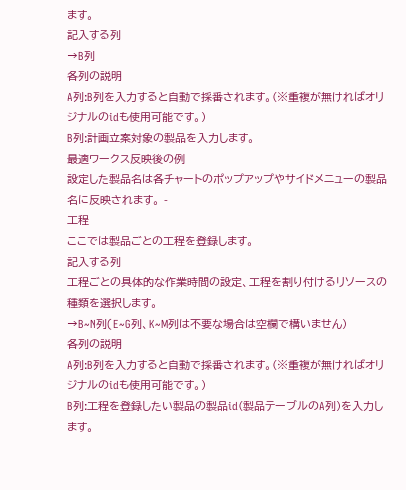ます。
記入する列
→B列
各列の説明
A列:B列を入力すると自動で採番されます。(※重複が無ければオリジナルのidも使用可能です。)
B列:計画立案対象の製品を入力します。
最適ワークス反映後の例
設定した製品名は各チャートのポップアップやサイドメニューの製品名に反映されます。 -
工程
ここでは製品ごとの工程を登録します。
記入する列
工程ごとの具体的な作業時間の設定、工程を割り付けるリソースの種類を選択します。
→B~N列(E~G列、K~M列は不要な場合は空欄で構いません)
各列の説明
A列:B列を入力すると自動で採番されます。(※重複が無ければオリジナルのidも使用可能です。)
B列:工程を登録したい製品の製品id(製品テーブルのA列)を入力します。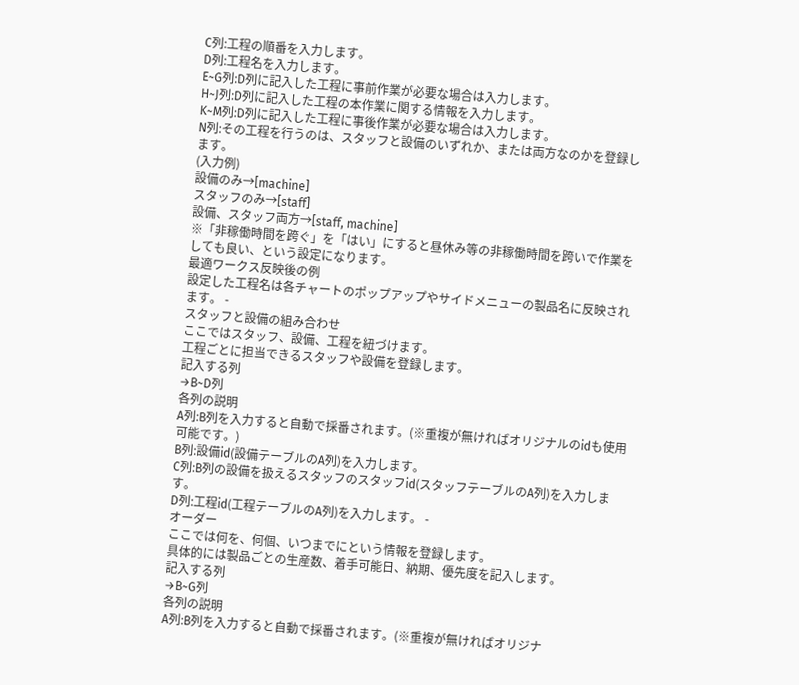C列:工程の順番を入力します。
D列:工程名を入力します。
E~G列:D列に記入した工程に事前作業が必要な場合は入力します。
H~J列:D列に記入した工程の本作業に関する情報を入力します。
K~M列:D列に記入した工程に事後作業が必要な場合は入力します。
N列:その工程を行うのは、スタッフと設備のいずれか、または両方なのかを登録します。
(入力例)
設備のみ→[machine]
スタッフのみ→[staff]
設備、スタッフ両方→[staff, machine]
※「非稼働時間を跨ぐ」を「はい」にすると昼休み等の非稼働時間を跨いで作業をしても良い、という設定になります。
最適ワークス反映後の例
設定した工程名は各チャートのポップアップやサイドメニューの製品名に反映されます。 -
スタッフと設備の組み合わせ
ここではスタッフ、設備、工程を紐づけます。
工程ごとに担当できるスタッフや設備を登録します。
記入する列
→B~D列
各列の説明
A列:B列を入力すると自動で採番されます。(※重複が無ければオリジナルのidも使用可能です。)
B列:設備id(設備テーブルのA列)を入力します。
C列:B列の設備を扱えるスタッフのスタッフid(スタッフテーブルのA列)を入力します。
D列:工程id(工程テーブルのA列)を入力します。 -
オーダー
ここでは何を、何個、いつまでにという情報を登録します。
具体的には製品ごとの生産数、着手可能日、納期、優先度を記入します。
記入する列
→B~G列
各列の説明
A列:B列を入力すると自動で採番されます。(※重複が無ければオリジナ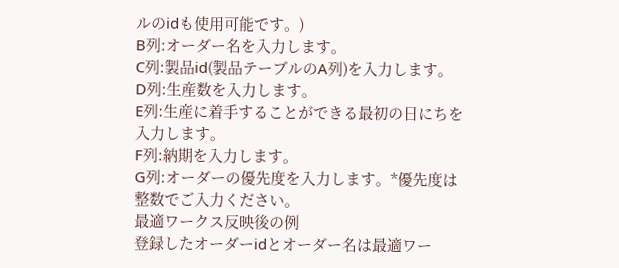ルのidも使用可能です。)
B列:オーダー名を入力します。
C列:製品id(製品テーブルのA列)を入力します。
D列:生産数を入力します。
E列:生産に着手することができる最初の日にちを入力します。
F列:納期を入力します。
G列:オーダーの優先度を入力します。*優先度は整数でご入力ください。
最適ワークス反映後の例
登録したオーダーidとオーダー名は最適ワー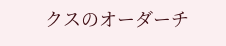クスのオーダーチ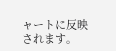ャートに反映されます。